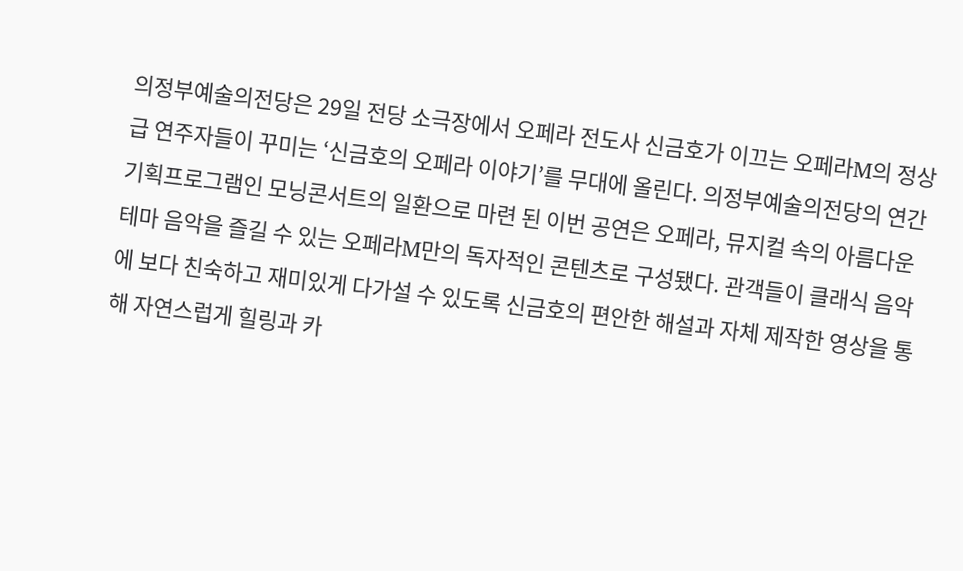의정부예술의전당은 29일 전당 소극장에서 오페라 전도사 신금호가 이끄는 오페라M의 정상급 연주자들이 꾸미는 ‘신금호의 오페라 이야기’를 무대에 올린다. 의정부예술의전당의 연간 기획프로그램인 모닝콘서트의 일환으로 마련 된 이번 공연은 오페라, 뮤지컬 속의 아름다운 테마 음악을 즐길 수 있는 오페라M만의 독자적인 콘텐츠로 구성됐다. 관객들이 클래식 음악에 보다 친숙하고 재미있게 다가설 수 있도록 신금호의 편안한 해설과 자체 제작한 영상을 통해 자연스럽게 힐링과 카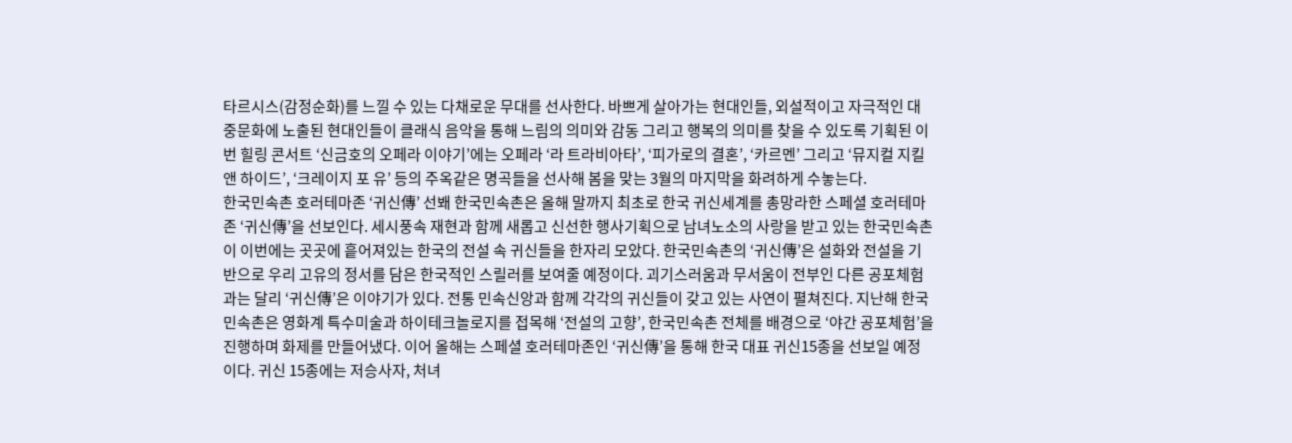타르시스(감정순화)를 느낄 수 있는 다채로운 무대를 선사한다. 바쁘게 살아가는 현대인들, 외설적이고 자극적인 대중문화에 노출된 현대인들이 클래식 음악을 통해 느림의 의미와 감동 그리고 행복의 의미를 찾을 수 있도록 기획된 이번 힐링 콘서트 ‘신금호의 오페라 이야기’에는 오페라 ‘라 트라비아타’, ‘피가로의 결혼’, ‘카르멘’ 그리고 ‘뮤지컬 지킬 앤 하이드’, ‘크레이지 포 유’ 등의 주옥같은 명곡들을 선사해 봄을 맞는 3월의 마지막을 화려하게 수놓는다.
한국민속촌 호러테마존 ‘귀신傳’ 선봬 한국민속촌은 올해 말까지 최초로 한국 귀신세계를 총망라한 스페셜 호러테마존 ‘귀신傳’을 선보인다. 세시풍속 재현과 함께 새롭고 신선한 행사기획으로 남녀노소의 사랑을 받고 있는 한국민속촌이 이번에는 곳곳에 흩어져있는 한국의 전설 속 귀신들을 한자리 모았다. 한국민속촌의 ‘귀신傳’은 설화와 전설을 기반으로 우리 고유의 정서를 담은 한국적인 스릴러를 보여줄 예정이다. 괴기스러움과 무서움이 전부인 다른 공포체험과는 달리 ‘귀신傳’은 이야기가 있다. 전통 민속신앙과 함께 각각의 귀신들이 갖고 있는 사연이 펼쳐진다. 지난해 한국민속촌은 영화계 특수미술과 하이테크놀로지를 접목해 ‘전설의 고향’, 한국민속촌 전체를 배경으로 ‘야간 공포체험’을 진행하며 화제를 만들어냈다. 이어 올해는 스페셜 호러테마존인 ‘귀신傳’을 통해 한국 대표 귀신15종을 선보일 예정이다. 귀신 15종에는 저승사자, 처녀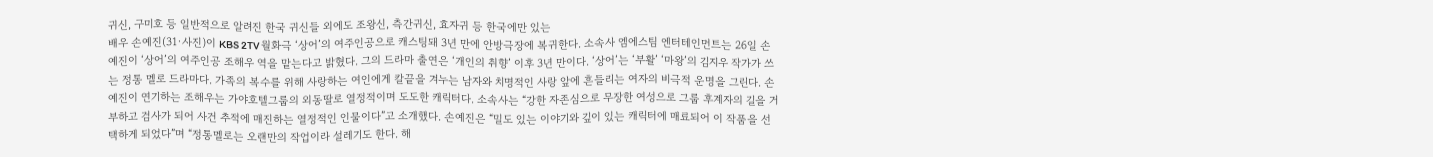귀신, 구미호 등 일반적으로 알려진 한국 귀신들 외에도 조왕신, 측간귀신, 효자귀 등 한국에만 있는
배우 손예진(31·사진)이 KBS 2TV 월화극 ‘상어’의 여주인공으로 캐스팅돼 3년 만에 안방극장에 복귀한다. 소속사 엠에스팀 엔터테인먼트는 26일 손예진이 ‘상어’의 여주인공 조해우 역을 맡는다고 밝혔다. 그의 드라마 출연은 ‘개인의 취향’ 이후 3년 만이다. ‘상어’는 ‘부활’ ‘마왕’의 김지우 작가가 쓰는 정통 멜로 드라마다. 가족의 복수를 위해 사랑하는 여인에게 칼끝을 겨누는 남자와 치명적인 사랑 앞에 흔들리는 여자의 비극적 운명을 그린다. 손예진이 연기하는 조해우는 가야호텔그룹의 외동딸로 열정적이며 도도한 캐릭터다. 소속사는 “강한 자존심으로 무장한 여성으로 그룹 후계자의 길을 거부하고 검사가 되어 사건 추적에 매진하는 열정적인 인물이다”고 소개했다. 손예진은 “밀도 있는 이야기와 깊이 있는 캐릭터에 매료되어 이 작품을 선택하게 되었다”며 “정통멜로는 오랜만의 작업이라 설레기도 한다. 해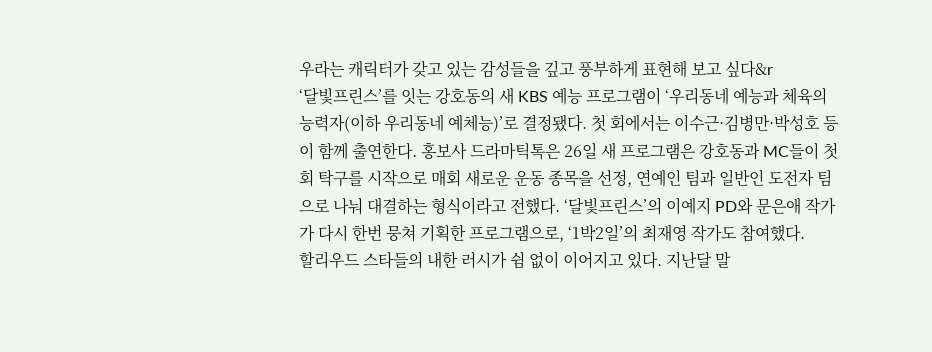우라는 캐릭터가 갖고 있는 감성들을 깊고 풍부하게 표현해 보고 싶다&r
‘달빛프린스’를 잇는 강호동의 새 KBS 예능 프로그램이 ‘우리동네 예능과 체육의 능력자(이하 우리동네 예체능)’로 결정됐다. 첫 회에서는 이수근·김병만·박성호 등이 함께 출연한다. 홍보사 드라마틱톡은 26일 새 프로그램은 강호동과 MC들이 첫 회 탁구를 시작으로 매회 새로운 운동 종목을 선정, 연예인 팀과 일반인 도전자 팀으로 나눠 대결하는 형식이라고 전했다. ‘달빛프린스’의 이예지 PD와 문은애 작가가 다시 한번 뭉쳐 기획한 프로그램으로, ‘1박2일’의 최재영 작가도 참여했다.
할리우드 스타들의 내한 러시가 쉼 없이 이어지고 있다. 지난달 말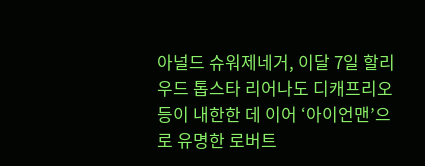아널드 슈워제네거, 이달 7일 할리우드 톱스타 리어나도 디캐프리오 등이 내한한 데 이어 ‘아이언맨’으로 유명한 로버트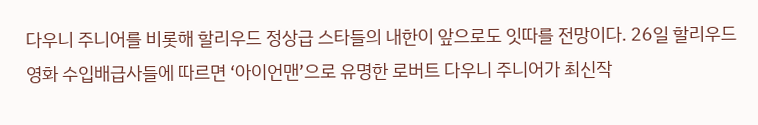다우니 주니어를 비롯해 할리우드 정상급 스타들의 내한이 앞으로도 잇따를 전망이다. 26일 할리우드 영화 수입배급사들에 따르면 ‘아이언맨’으로 유명한 로버트 다우니 주니어가 최신작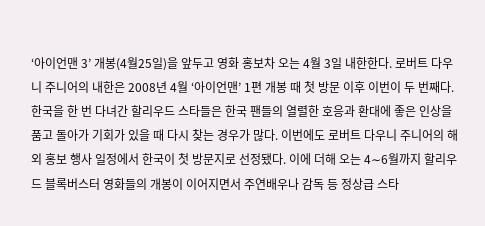‘아이언맨 3’ 개봉(4월25일)을 앞두고 영화 홍보차 오는 4월 3일 내한한다. 로버트 다우니 주니어의 내한은 2008년 4월 ‘아이언맨’ 1편 개봉 때 첫 방문 이후 이번이 두 번째다. 한국을 한 번 다녀간 할리우드 스타들은 한국 팬들의 열렬한 호응과 환대에 좋은 인상을 품고 돌아가 기회가 있을 때 다시 찾는 경우가 많다. 이번에도 로버트 다우니 주니어의 해외 홍보 행사 일정에서 한국이 첫 방문지로 선정됐다. 이에 더해 오는 4∼6월까지 할리우드 블록버스터 영화들의 개봉이 이어지면서 주연배우나 감독 등 정상급 스타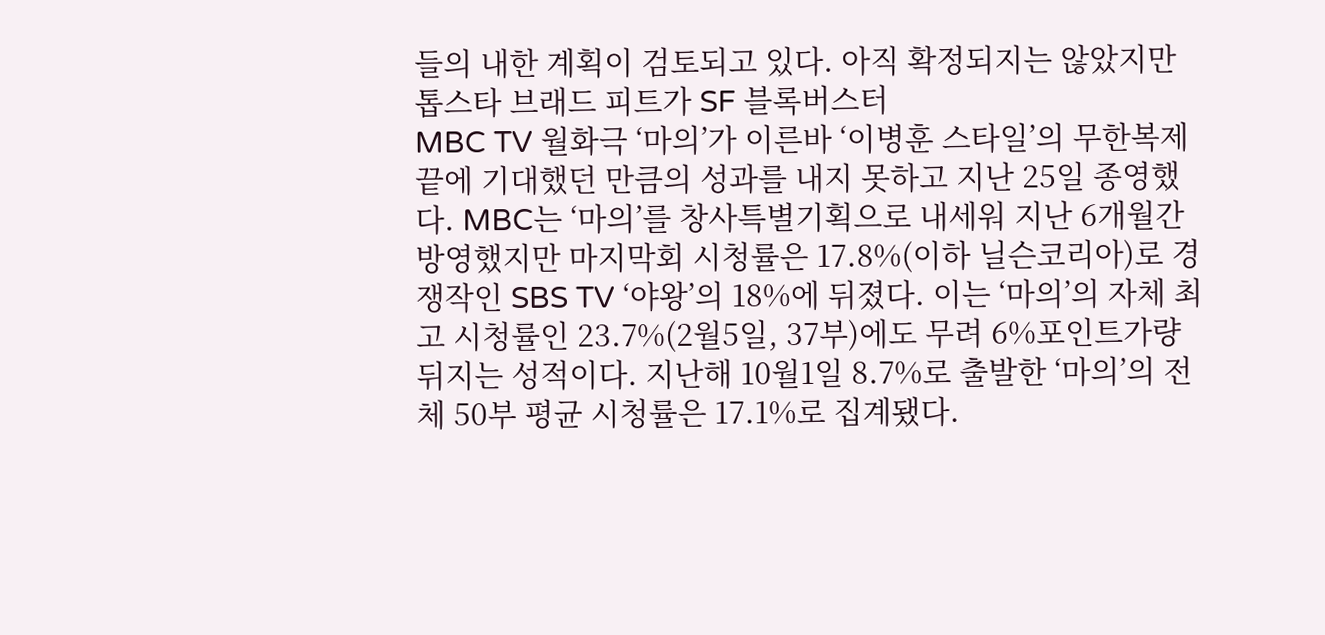들의 내한 계획이 검토되고 있다. 아직 확정되지는 않았지만 톱스타 브래드 피트가 SF 블록버스터
MBC TV 월화극 ‘마의’가 이른바 ‘이병훈 스타일’의 무한복제 끝에 기대했던 만큼의 성과를 내지 못하고 지난 25일 종영했다. MBC는 ‘마의’를 창사특별기획으로 내세워 지난 6개월간 방영했지만 마지막회 시청률은 17.8%(이하 닐슨코리아)로 경쟁작인 SBS TV ‘야왕’의 18%에 뒤졌다. 이는 ‘마의’의 자체 최고 시청률인 23.7%(2월5일, 37부)에도 무려 6%포인트가량 뒤지는 성적이다. 지난해 10월1일 8.7%로 출발한 ‘마의’의 전체 50부 평균 시청률은 17.1%로 집계됐다.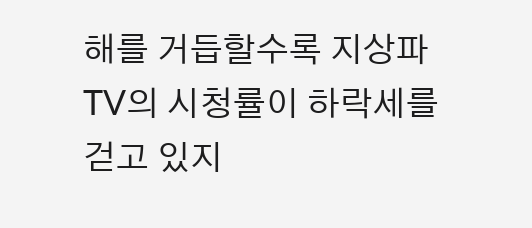해를 거듭할수록 지상파 TV의 시청률이 하락세를 걷고 있지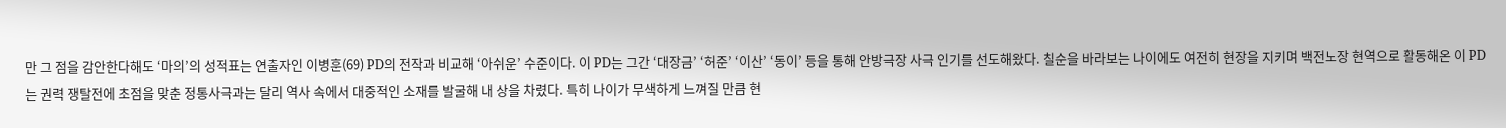만 그 점을 감안한다해도 ‘마의’의 성적표는 연출자인 이병훈(69) PD의 전작과 비교해 ‘아쉬운’ 수준이다. 이 PD는 그간 ‘대장금’ ‘허준’ ‘이산’ ‘동이’ 등을 통해 안방극장 사극 인기를 선도해왔다. 칠순을 바라보는 나이에도 여전히 현장을 지키며 백전노장 현역으로 활동해온 이 PD는 권력 쟁탈전에 초점을 맞춘 정통사극과는 달리 역사 속에서 대중적인 소재를 발굴해 내 상을 차렸다. 특히 나이가 무색하게 느껴질 만큼 현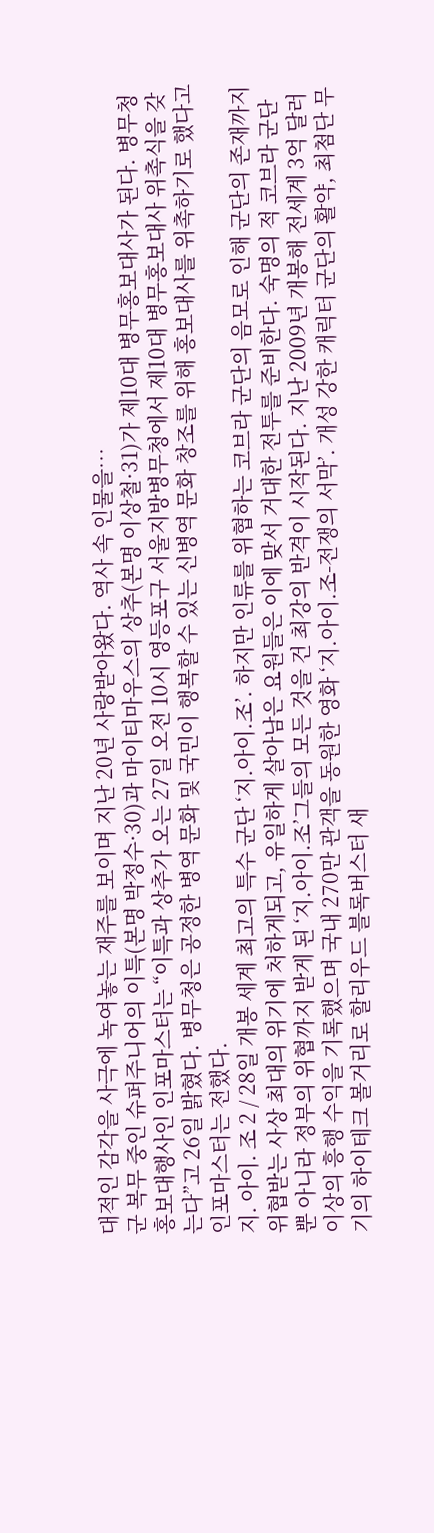대적인 감각을 사극에 녹여놓는 재주를 보이며 지난 20년 사랑받아왔다. 역사 속 인물을…
군 복무 중인 슈퍼주니어의 이특(본명 박정수·30)과 마이티마우스의 상추(본명 이상철·31)가 제10대 병무홍보대사가 된다. 병무청 홍보대행사인 인포마스터는 “이특과 상추가 오는 27일 오전 10시 영등포구 서울지방병무청에서 제10대 병무홍보대사 위촉식을 갖는다”고 26일 밝혔다. 병무청은 공정한 병역 문화 및 국민이 행복할 수 있는 신병역 문화 창조를 위해 홍보대사를 위촉하기로 했다고 인포마스터는 전했다.
지. 아이. 조 2 / 28일 개봉 세계 최고의 특수 군단 ‘지.아이.조’. 하지만 인류를 위협하는 코브라 군단의 음모로 인해 군단의 존재까지 위협받는 사상 최대의 위기에 처하게되고, 유일하게 살아남은 요원들은 이에 맞서 거대한 전투를 준비한다. 숙명의 적 코브라 군단 뿐 아니라 정부의 위협까지 받게 된 ‘지.아이.조’그들의 모든 것을 건 최강의 반격이 시작된다. 지난 2009년 개봉해 전세계 3억 달러 이상의 흥행 수익을 기록했으며 국내 270만 관객을 동원한 영화 ‘지.아이.조-전쟁의 서막’. 개성 강한 캐릭터 군단의 활약, 최첨단 무기의 하이테크 볼거리로 할리우드 블록버스터 새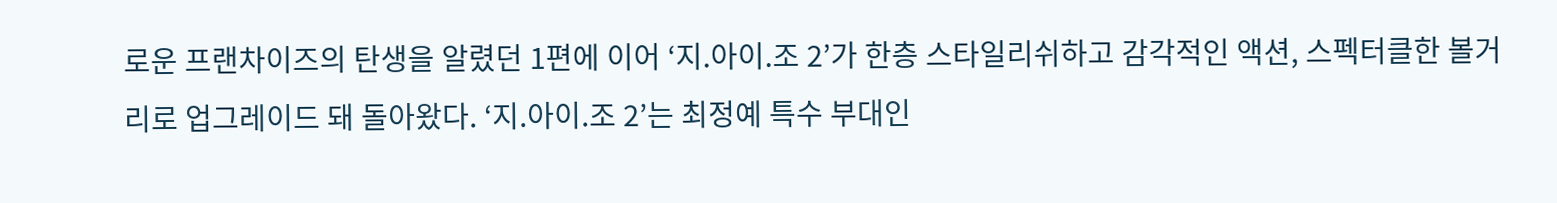로운 프랜차이즈의 탄생을 알렸던 1편에 이어 ‘지.아이.조 2’가 한층 스타일리쉬하고 감각적인 액션, 스펙터클한 볼거리로 업그레이드 돼 돌아왔다. ‘지.아이.조 2’는 최정예 특수 부대인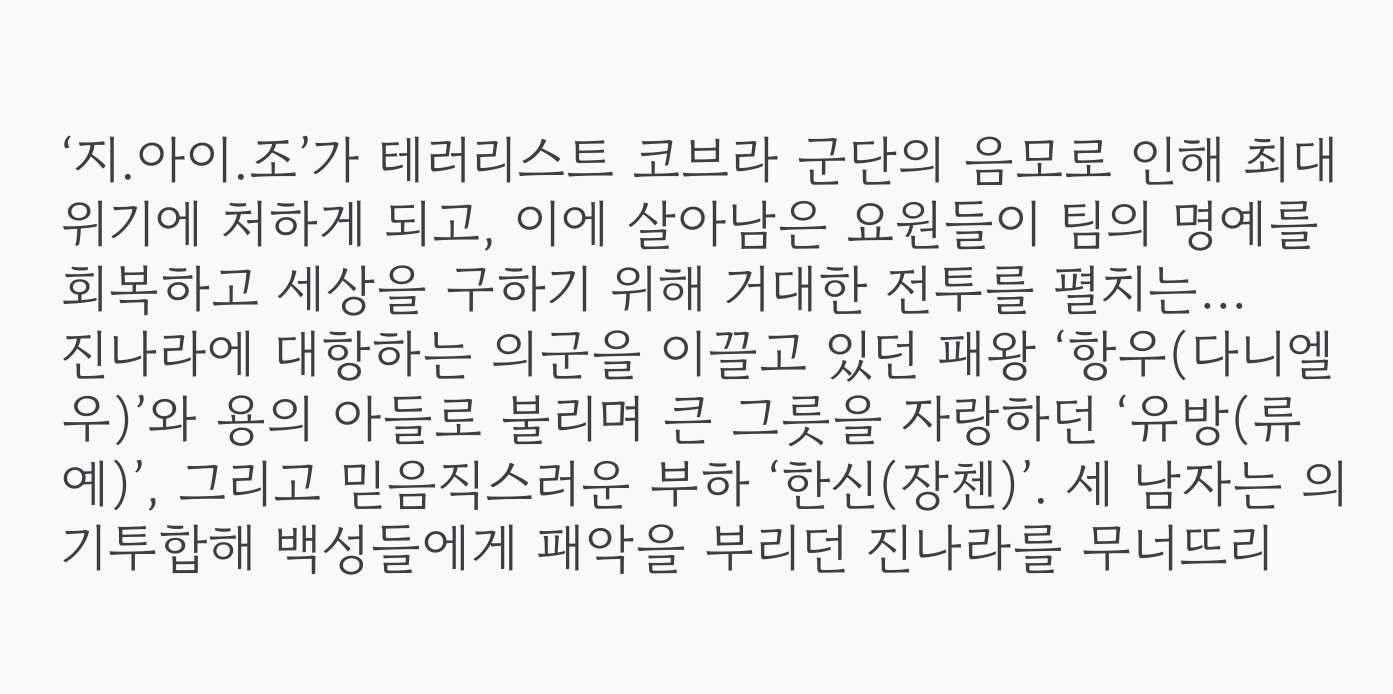‘지.아이.조’가 테러리스트 코브라 군단의 음모로 인해 최대 위기에 처하게 되고, 이에 살아남은 요원들이 팀의 명예를 회복하고 세상을 구하기 위해 거대한 전투를 펼치는…
진나라에 대항하는 의군을 이끌고 있던 패왕 ‘항우(다니엘 우)’와 용의 아들로 불리며 큰 그릇을 자랑하던 ‘유방(류예)’, 그리고 믿음직스러운 부하 ‘한신(장첸)’. 세 남자는 의기투합해 백성들에게 패악을 부리던 진나라를 무너뜨리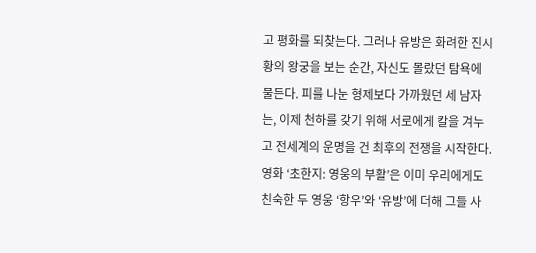고 평화를 되찾는다. 그러나 유방은 화려한 진시황의 왕궁을 보는 순간, 자신도 몰랐던 탐욕에 물든다. 피를 나눈 형제보다 가까웠던 세 남자는, 이제 천하를 갖기 위해 서로에게 칼을 겨누고 전세계의 운명을 건 최후의 전쟁을 시작한다. 영화 ‘초한지: 영웅의 부활’은 이미 우리에게도 친숙한 두 영웅 ‘항우’와 ‘유방’에 더해 그들 사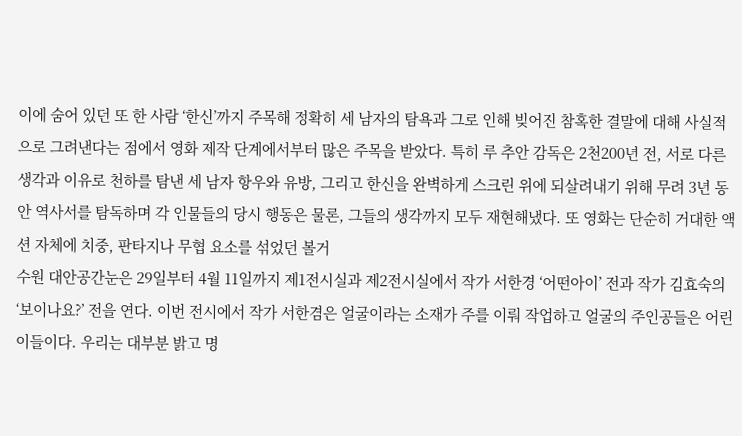이에 숨어 있던 또 한 사람 ‘한신’까지 주목해 정확히 세 남자의 탐욕과 그로 인해 빚어진 참혹한 결말에 대해 사실적으로 그려낸다는 점에서 영화 제작 단계에서부터 많은 주목을 받았다. 특히 루 추안 감독은 2천200년 전, 서로 다른 생각과 이유로 천하를 탐낸 세 남자 항우와 유방, 그리고 한신을 완벽하게 스크린 위에 되살려내기 위해 무려 3년 동안 역사서를 탐독하며 각 인물들의 당시 행동은 물론, 그들의 생각까지 모두 재현해냈다. 또 영화는 단순히 거대한 액션 자체에 치중, 판타지나 무협 요소를 섞었던 볼거
수원 대안공간눈은 29일부터 4월 11일까지 제1전시실과 제2전시실에서 작가 서한경 ‘어떤아이’ 전과 작가 김효숙의 ‘보이나요?’ 전을 연다. 이번 전시에서 작가 서한겸은 얼굴이라는 소재가 주를 이뤄 작업하고 얼굴의 주인공들은 어린이들이다. 우리는 대부분 밝고 명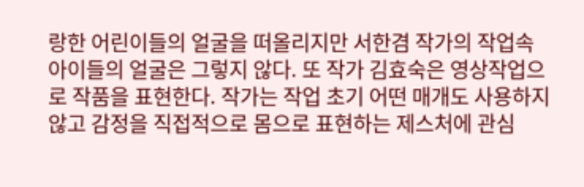랑한 어린이들의 얼굴을 떠올리지만 서한겸 작가의 작업속 아이들의 얼굴은 그렇지 않다. 또 작가 김효숙은 영상작업으로 작품을 표현한다. 작가는 작업 초기 어떤 매개도 사용하지 않고 감정을 직접적으로 몸으로 표현하는 제스처에 관심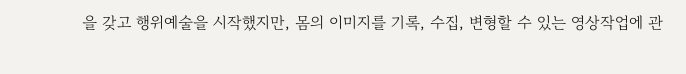을 갖고 행위예술을 시작했지만, 몸의 이미지를 기록, 수집, 변형할 수 있는 영상작업에 관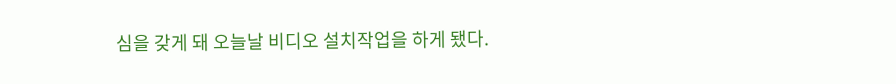심을 갖게 돼 오늘날 비디오 설치작업을 하게 됐다.